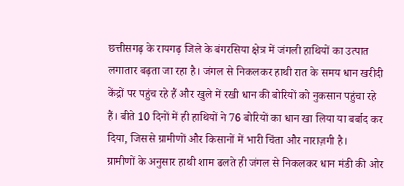छत्तीसगढ़ के रायगढ़ जिले के बंगरसिया क्षेत्र में जंगली हाथियों का उत्पात लगातार बढ़ता जा रहा है। जंगल से निकलकर हाथी रात के समय धान खरीदी केंद्रों पर पहुंच रहे हैं और खुले में रखी धान की बोरियों को नुकसान पहुंचा रहे हैं। बीते 10 दिनों में ही हाथियों ने 76 बोरियों का धान खा लिया या बर्बाद कर दिया, जिससे ग्रामीणों और किसानों में भारी चिंता और नाराज़गी है।
ग्रामीणों के अनुसार हाथी शाम ढलते ही जंगल से निकलकर धान मंडी की ओर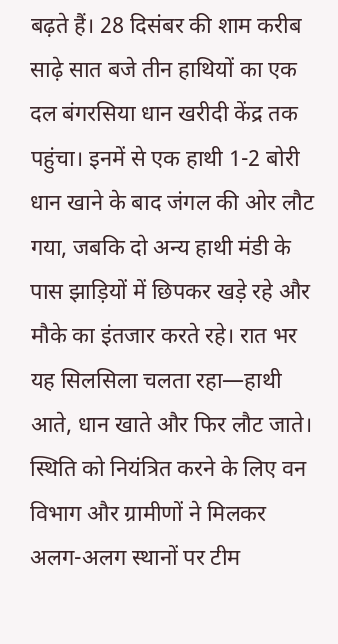बढ़ते हैं। 28 दिसंबर की शाम करीब साढ़े सात बजे तीन हाथियों का एक दल बंगरसिया धान खरीदी केंद्र तक पहुंचा। इनमें से एक हाथी 1-2 बोरी धान खाने के बाद जंगल की ओर लौट गया, जबकि दो अन्य हाथी मंडी के पास झाड़ियों में छिपकर खड़े रहे और मौके का इंतजार करते रहे। रात भर यह सिलसिला चलता रहा—हाथी आते, धान खाते और फिर लौट जाते।
स्थिति को नियंत्रित करने के लिए वन विभाग और ग्रामीणों ने मिलकर अलग-अलग स्थानों पर टीम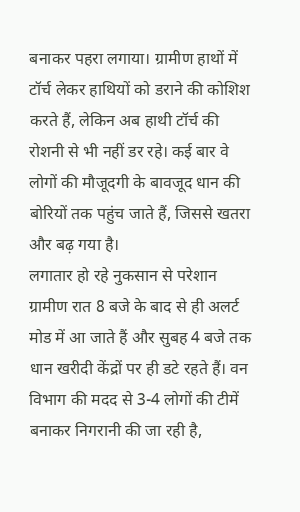बनाकर पहरा लगाया। ग्रामीण हाथों में टॉर्च लेकर हाथियों को डराने की कोशिश करते हैं, लेकिन अब हाथी टॉर्च की रोशनी से भी नहीं डर रहे। कई बार वे लोगों की मौजूदगी के बावजूद धान की बोरियों तक पहुंच जाते हैं, जिससे खतरा और बढ़ गया है।
लगातार हो रहे नुकसान से परेशान ग्रामीण रात 8 बजे के बाद से ही अलर्ट मोड में आ जाते हैं और सुबह 4 बजे तक धान खरीदी केंद्रों पर ही डटे रहते हैं। वन विभाग की मदद से 3-4 लोगों की टीमें बनाकर निगरानी की जा रही है,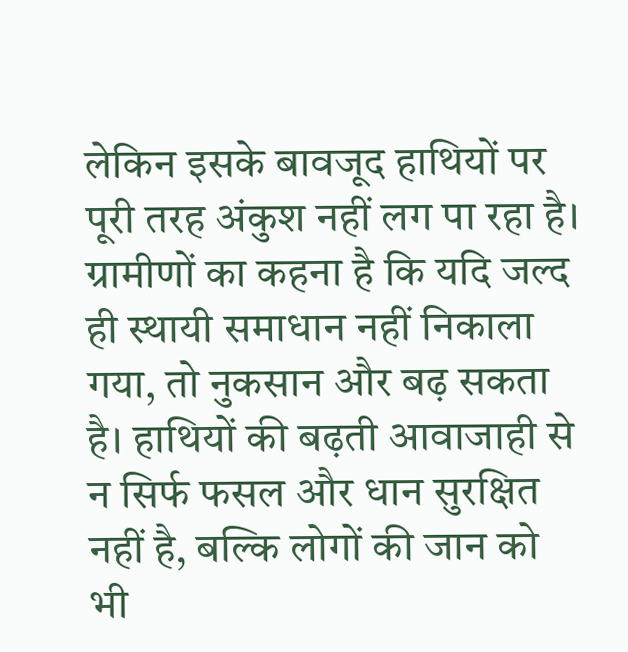लेकिन इसके बावजूद हाथियों पर पूरी तरह अंकुश नहीं लग पा रहा है।
ग्रामीणों का कहना है कि यदि जल्द ही स्थायी समाधान नहीं निकाला गया, तो नुकसान और बढ़ सकता है। हाथियों की बढ़ती आवाजाही से न सिर्फ फसल और धान सुरक्षित नहीं है, बल्कि लोगों की जान को भी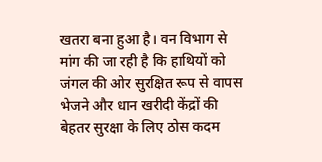खतरा बना हुआ है। वन विभाग से मांग की जा रही है कि हाथियों को जंगल की ओर सुरक्षित रूप से वापस भेजने और धान खरीदी केंद्रों की बेहतर सुरक्षा के लिए ठोस कदम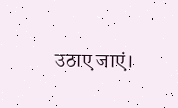उठाए जाएं।